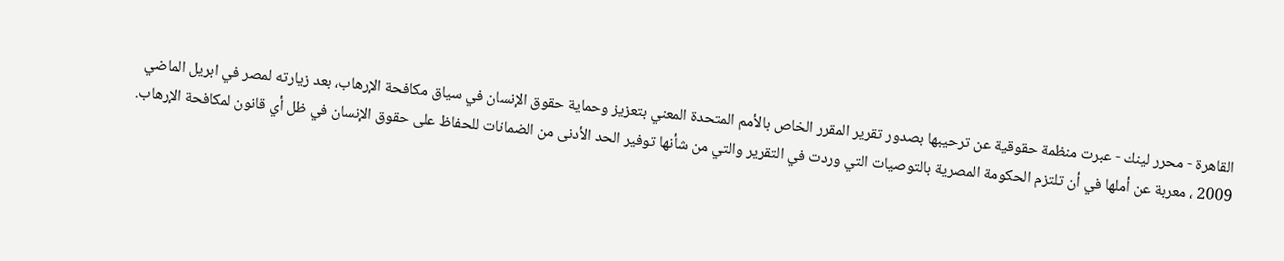القاهرة - محرر لينك - عبرت منظمة حقوقية عن ترحيبها بصدور تقرير المقرر الخاص بالأمم المتحدة المعني بتعزيز وحماية حقوق الإنسان في سياق مكافحة الإرهاب، بعد زيارته لمصر في ابريل الماضي 2009 ، معربة عن أملها في أن تلتزم الحكومة المصرية بالتوصيات التي وردت في التقرير والتي من شأنها توفير الحد الأدنى من الضمانات للحفاظ على حقوق الإنسان في ظل أي قانون لمكافحة الإرهاب.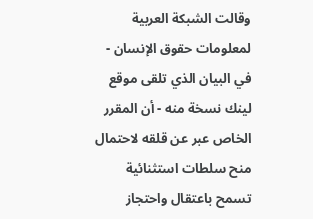وقالت الشبكة العربية لمعلومات حقوق الإنسان - في البيان الذي تلقى موقع لينك نسخة منه - أن المقرر الخاص عبر عن قلقه لاحتمال منح سلطات استثنائية تسمح باعتقال واحتجاز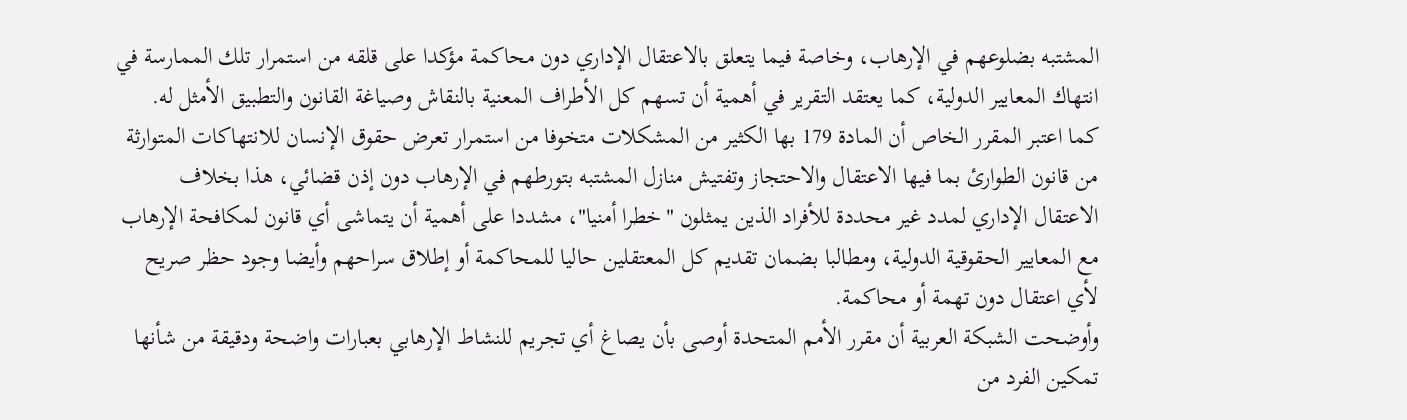المشتبه بضلوعهم في الإرهاب، وخاصة فيما يتعلق بالاعتقال الإداري دون محاكمة مؤكدا على قلقه من استمرار تلك الممارسة في انتهاك المعايير الدولية، كما يعتقد التقرير في أهمية أن تسهم كل الأطراف المعنية بالنقاش وصياغة القانون والتطبيق الأمثل له.
كما اعتبر المقرر الخاص أن المادة 179 بها الكثير من المشكلات متخوفا من استمرار تعرض حقوق الإنسان للانتهاكات المتوارثة من قانون الطوارئ بما فيها الاعتقال والاحتجاز وتفتيش منازل المشتبه بتورطهم في الإرهاب دون إذن قضائي، هذا بخلاف الاعتقال الإداري لمدد غير محددة للأفراد الذين يمثلون "خطرا أمنيا"، مشددا على أهمية أن يتماشى أي قانون لمكافحة الإرهاب مع المعايير الحقوقية الدولية، ومطالبا بضمان تقديم كل المعتقلين حاليا للمحاكمة أو إطلاق سراحهم وأيضا وجود حظر صريح لأي اعتقال دون تهمة أو محاكمة.
وأوضحت الشبكة العربية أن مقرر الأمم المتحدة أوصى بأن يصاغ أي تجريم للنشاط الإرهابي بعبارات واضحة ودقيقة من شأنها تمكين الفرد من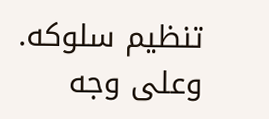تنظيم سلوكه. وعلى وجه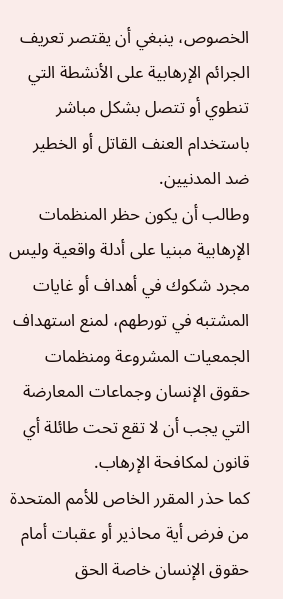الخصوص، ينبغي أن يقتصر تعريف الجرائم الإرهابية على الأنشطة التي تنطوي أو تتصل بشكل مباشر باستخدام العنف القاتل أو الخطير ضد المدنيين.
وطالب أن يكون حظر المنظمات الإرهابية مبنيا على أدلة واقعية وليس مجرد شكوك في أهداف أو غايات المشتبه في تورطهم، لمنع استهداف الجمعيات المشروعة ومنظمات حقوق الإنسان وجماعات المعارضة التي يجب أن لا تقع تحت طائلة أي قانون لمكافحة الإرهاب.
كما حذر المقرر الخاص للأمم المتحدة من فرض أية محاذير أو عقبات أمام حقوق الإنسان خاصة الحق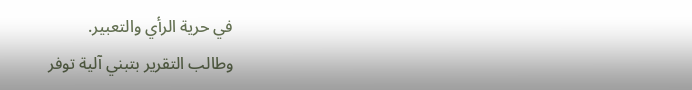في حرية الرأي والتعبير.
وطالب التقرير بتبني آلية توفر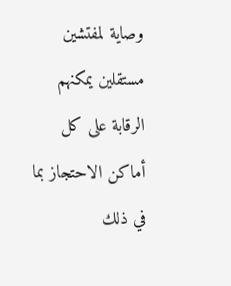وصاية لمفتشين مستقلين يمكنهم الرقابة على كل أماكن الاحتجاز بما في ذلك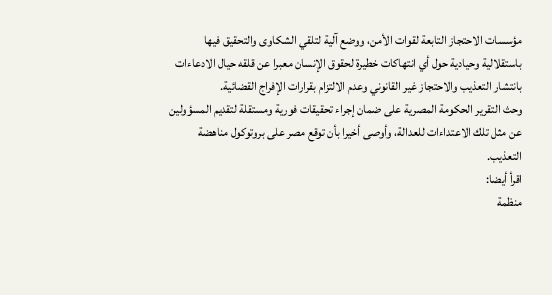مؤسسات الاحتجاز التابعة لقوات الأمن، ووضع آلية لتلقي الشكاوى والتحقيق فيها باستقلالية وحيادية حول أي انتهاكات خطيرة لحقوق الإنسان معبرا عن قلقه حيال الادعاءات بانتشار التعذيب والاحتجاز غير القانوني وعدم الالتزام بقرارات الإفراج القضائية.
وحث التقرير الحكومة المصرية على ضمان إجراء تحقيقات فورية ومستقلة لتقديم المسؤولين عن مثل تلك الاعتداءات للعدالة، وأوصى أخيرا بأن توقع مصر على بروتوكول مناهضة التعذيب.
اقرأ أيضا:
منظمة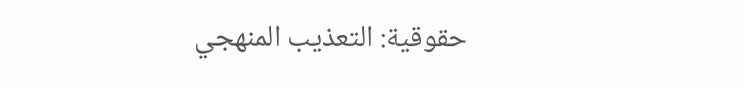حقوقية: التعذيب المنهجي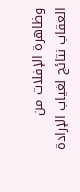وظاهرة الإفلات من العقاب نتائج لغياب الإرادة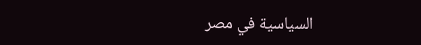السياسية في مصر